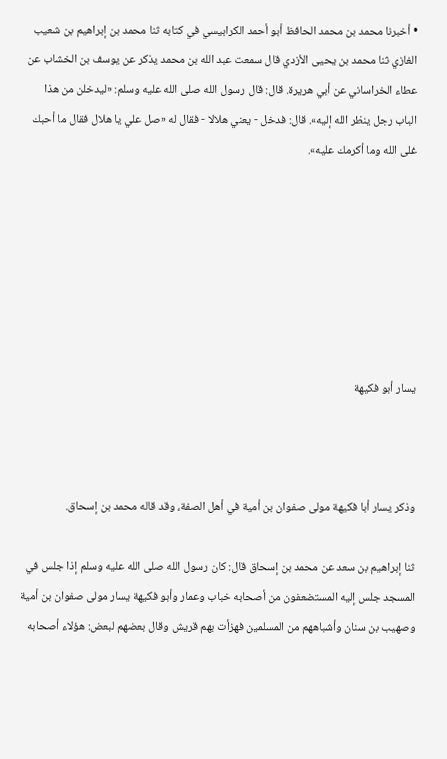• أخبرنا محمد بن محمد الحافظ أبو أحمد الكرابيسي في كتابه ثنا محمد بن إبراهيم بن شعيب الغازي ثنا محمد بن يحيى الأزدي قال سمعت عبد الله بن محمد يذكر عن يوسف بن الخشاب عن عطاء الخراساني عن أبي هريرة. قال: قال رسول الله صلى الله عليه وسلم: «ليدخلن من هذا الباب رجل ينظر الله إليه». قال: فدخل - يعني هلالا - فقال له «صل علي يا هلال فقال ما أحبك غلى الله وما أكرمك عليه».







يسار أبو فكيهة



وذكر يسار أبا فكيهة مولى صفوان بن أمية في أهل الصفة، وقد قاله محمد بن إسحاق.

ثنا إبراهيم بن سعد عن محمد بن إسحاق قال: كان رسول الله صلى الله عليه وسلم إذا جلس في المسجد جلس إليه المستضعفون من أصحابه خباب وعمار وأبو فكيهة يسار مولى صفوان بن أمية وصهيب بن سنان وأشباههم من المسلمين فهزأت بهم قريش وقال بعضهم لبعض: هؤلاء أصحابه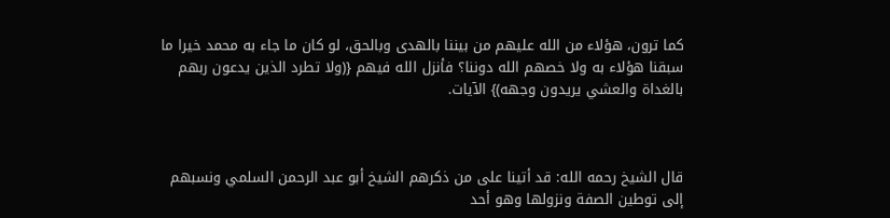كما ترون، هؤلاء من الله عليهم من بيننا بالهدى وبالحق، لو كان ما جاء به محمد خيرا ما سبقنا هؤلاء به ولا خصهم الله دوننا؟ فأنزل الله فيهم {(ولا تطرد الذين يدعون ربهم بالغداة والعشي يريدون وجهه)} الآيات.



قال الشيخ رحمه الله: قد أتينا على من ذكرهم الشيخ أبو عبد الرحمن السلمي ونسبهم إلى توطين الصفة ونزولها وهو أحد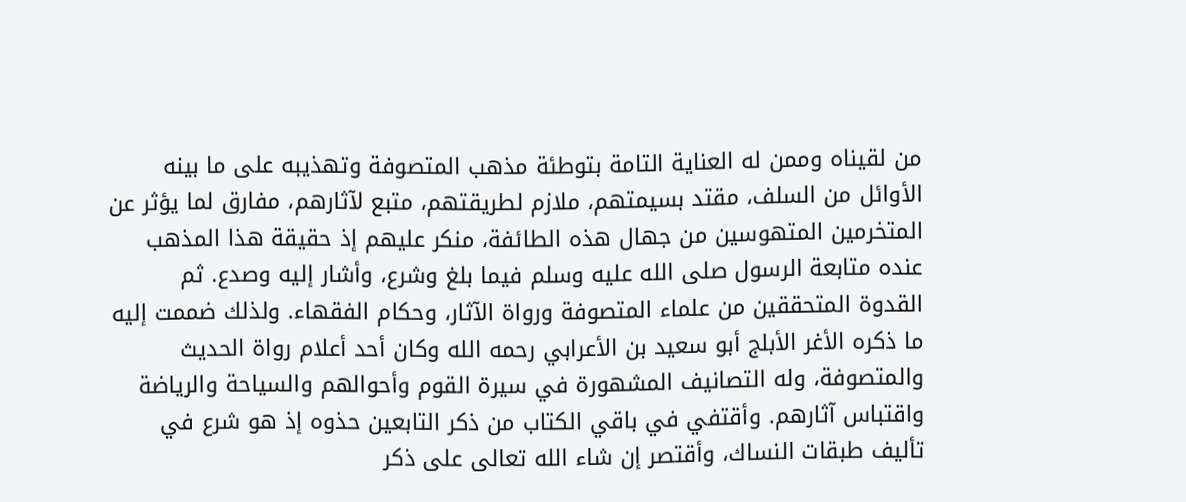من لقيناه وممن له العناية التامة بتوطئة مذهب المتصوفة وتهذيبه على ما بينه الأوائل من السلف، مقتد بسيمتهم، ملازم لطريقتهم، متبع لآثارهم، مفارق لما يؤثر عن المتخرمين المتهوسين من جهال هذه الطائفة، منكر عليهم إذ حقيقة هذا المذهب عنده متابعة الرسول صلى الله عليه وسلم فيما بلغ وشرع، وأشار إليه وصدع. ثم القدوة المتحققين من علماء المتصوفة ورواة الآثار، وحكام الفقهاء. ولذلك ضممت إليه ما ذكره الأغر الأبلج أبو سعيد بن الأعرابي رحمه الله وكان أحد أعلام رواة الحديث والمتصوفة، وله التصانيف المشهورة في سيرة القوم وأحوالهم والسياحة والرياضة واقتباس آثارهم. وأقتفي في باقي الكتاب من ذكر التابعين حذوه إذ هو شرع في تأليف طبقات النساك، وأقتصر إن شاء الله تعالى على ذكر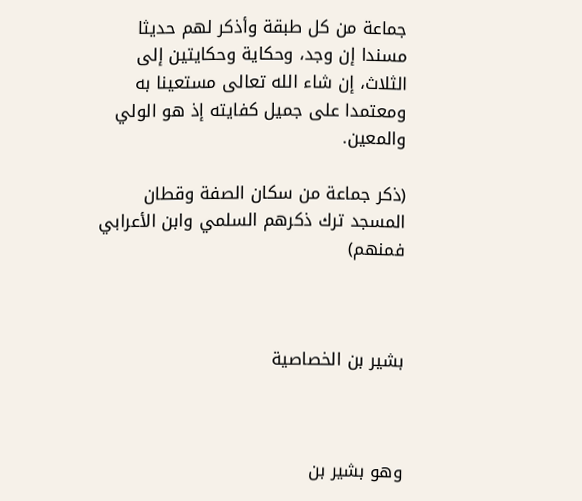جماعة من كل طبقة وأذكر لهم حديثا مسندا إن وجد، وحكاية وحكايتين إلى الثلاث، إن شاء الله تعالى مستعينا به ومعتمدا على جميل كفايته إذ هو الولي والمعين.

(ذكر جماعة من سكان الصفة وقطان المسجد ترك ذكرهم السلمي وابن الأعرابي فمنهم)



بشير بن الخصاصية



وهو بشير بن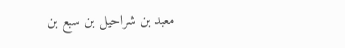معبد بن شراحيل بن سبع بن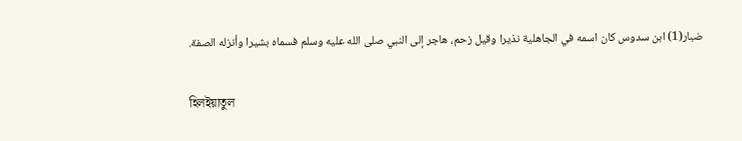ضبار(1) ابن سدوس كان اسمه في الجاهلية نذيرا وقيل زحم، هاجر إلى النبي صلى الله عليه وسلم فسماه بشيرا وأنزله الصفة.

হিলইয়াতুল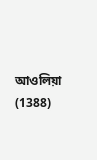আওলিয়া (1388)